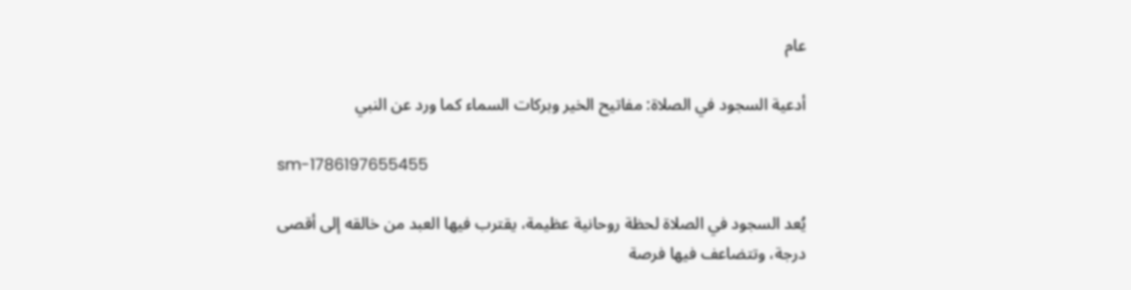عام

أدعية السجود في الصلاة: مفاتيح الخير وبركات السماء كما ورد عن النبي

sm-1786197655455

يُعد السجود في الصلاة لحظة روحانية عظيمة، يقترب فيها العبد من خالقه إلى أقصى درجة، وتتضاعف فيها فرصة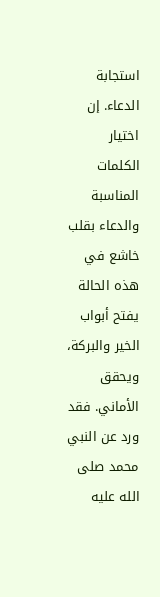استجابة الدعاء. إن اختيار الكلمات المناسبة والدعاء بقلب خاشع في هذه الحالة يفتح أبواب الخير والبركة، ويحقق الأماني. فقد ورد عن النبي محمد صلى الله عليه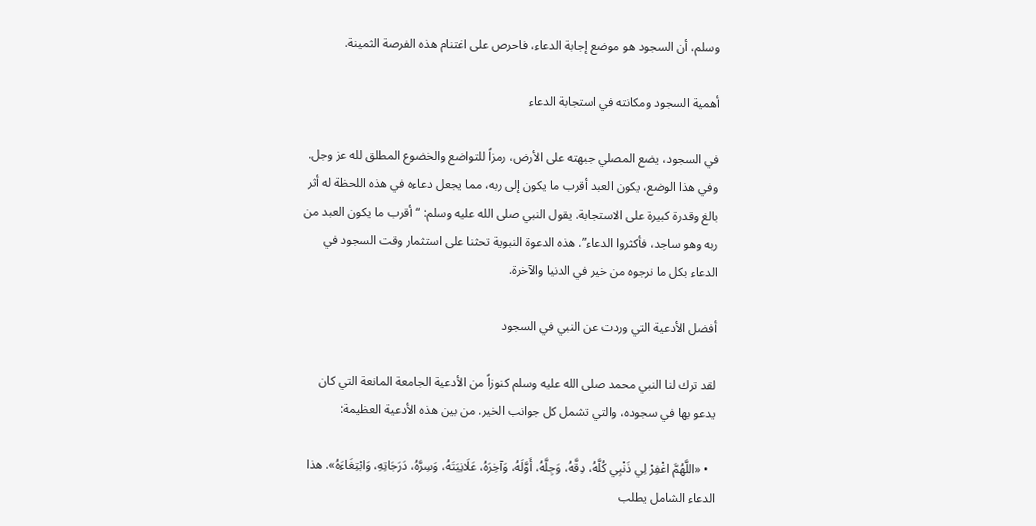وسلم، أن السجود هو موضع إجابة الدعاء، فاحرص على اغتنام هذه الفرصة الثمينة.

أهمية السجود ومكانته في استجابة الدعاء

في السجود، يضع المصلي جبهته على الأرض، رمزاً للتواضع والخضوع المطلق لله عز وجل. وفي هذا الوضع، يكون العبد أقرب ما يكون إلى ربه، مما يجعل دعاءه في هذه اللحظة له أثر بالغ وقدرة كبيرة على الاستجابة. يقول النبي صلى الله عليه وسلم: “أقرب ما يكون العبد من ربه وهو ساجد، فأكثروا الدعاء”. هذه الدعوة النبوية تحثنا على استثمار وقت السجود في الدعاء بكل ما نرجوه من خير في الدنيا والآخرة.

أفضل الأدعية التي وردت عن النبي في السجود

لقد ترك لنا النبي محمد صلى الله عليه وسلم كنوزاً من الأدعية الجامعة المانعة التي كان يدعو بها في سجوده، والتي تشمل كل جوانب الخير. من بين هذه الأدعية العظيمة:

  • «اللَّهُمَّ اغْفِرْ لِي ذَنْبِي كُلَّهُ، دِقَّهُ، وَجِلَّهُ، أَوَّلَهُ، وَآخِرَهُ، عَلَانِيَتَهُ، وَسِرَّهُ، دَرَجَاتِهِ، وَابْتِغَاءَهُ». هذا الدعاء الشامل يطلب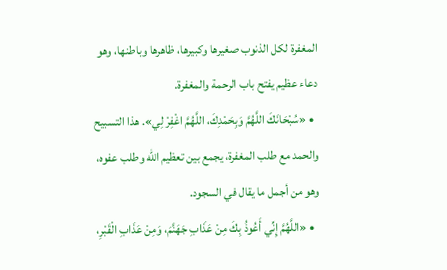المغفرة لكل الذنوب صغيرها وكبيرها، ظاهرها وباطنها، وهو دعاء عظيم يفتح باب الرحمة والمغفرة.
  • «سُبْحَانَكَ اللَّهُمَّ وَبِحَمْدِكَ، اللَّهُمَّ اغْفِرْ لِي». هذا التسبيح والحمد مع طلب المغفرة، يجمع بين تعظيم الله وطلب عفوه، وهو من أجمل ما يقال في السجود.
  • «اللَّهُمَّ إِنِّي أَعُوذُ بِكَ مِنْ عَذَابِ جَهَنَّمَ، وَمِنْ عَذَابِ الْقَبْرِ،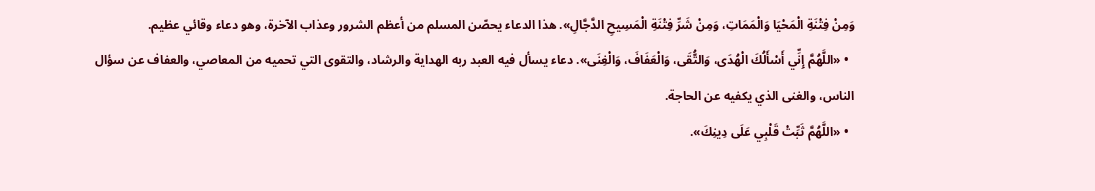وَمِنْ فِتْنَةِ الْمَحْيَا وَالْمَمَاتِ، وَمِنْ شَرِّ فِتْنَةِ الْمَسِيحِ الدَّجَّالِ». هذا الدعاء يحصّن المسلم من أعظم الشرور وعذاب الآخرة، وهو دعاء وقائي عظيم.
  • «اللَّهُمَّ إِنِّي أَسْأَلُكَ الْهُدَى، وَالتُّقَى، وَالْعَفَافَ، وَالْغِنَى». دعاء يسأل فيه العبد ربه الهداية والرشاد، والتقوى التي تحميه من المعاصي، والعفاف عن سؤال الناس، والغنى الذي يكفيه عن الحاجة.
  • «اللَّهُمَّ ثَبِّتْ قَلْبِي عَلَى دِينِكَ».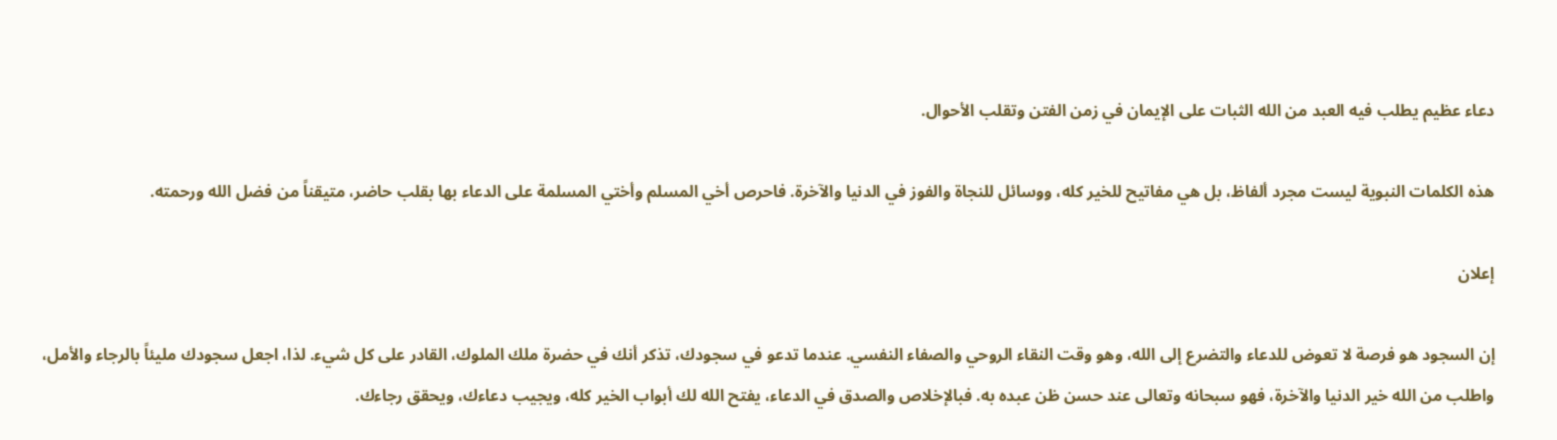دعاء عظيم يطلب فيه العبد من الله الثبات على الإيمان في زمن الفتن وتقلب الأحوال.

هذه الكلمات النبوية ليست مجرد ألفاظ، بل هي مفاتيح للخير كله، ووسائل للنجاة والفوز في الدنيا والآخرة. فاحرص أخي المسلم وأختي المسلمة على الدعاء بها بقلب حاضر، متيقناً من فضل الله ورحمته.

إعلان

إن السجود هو فرصة لا تعوض للدعاء والتضرع إلى الله، وهو وقت النقاء الروحي والصفاء النفسي. عندما تدعو في سجودك، تذكر أنك في حضرة ملك الملوك، القادر على كل شيء. لذا، اجعل سجودك مليئاً بالرجاء والأمل، واطلب من الله خير الدنيا والآخرة، فهو سبحانه وتعالى عند حسن ظن عبده به. فبالإخلاص والصدق في الدعاء، يفتح الله لك أبواب الخير كله، ويجيب دعاءك، ويحقق رجاءك.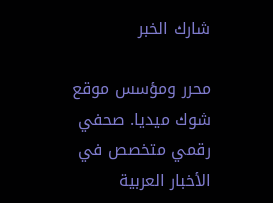شارك الخبر

محرر ومؤسس موقع شوك ميديا. صحفي رقمي متخصص في الأخبار العربية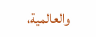والعالمية،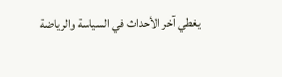يغطي آخر الأحداث في السياسة والرياضة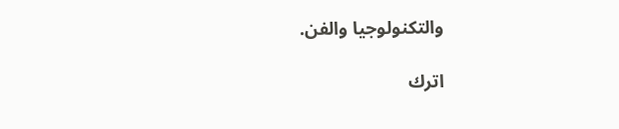والتكنولوجيا والفن.

اترك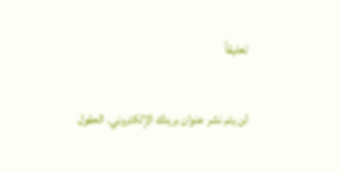تعليقاً

لن يتم نشر عنوان بريدك الإلكتروني. الحقول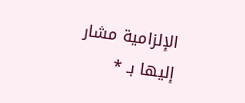الإلزامية مشار إليها بـ *